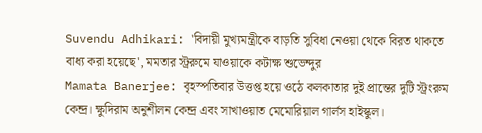Suvendu Adhikari: 'বিদায়ী মুখ্যমন্ত্রীকে বাড়তি সুবিধা নেওয়া থেকে বিরত থাকতে বাধ্য করা হয়েছে', মমতার স্ট্ররুমে যাওয়াকে কটাক্ষ শুভেন্দুর
Mamata Banerjee: বৃহস্পতিবার উত্তপ্ত হয়ে ওঠে কলকাতার দুই প্রান্তের দুটি স্ট্রংরুম কেন্দ্র। ক্ষুদিরাম অনুশীলন কেন্দ্র এবং সাখাওয়াত মেমোরিয়াল গার্লস হাইস্কুল।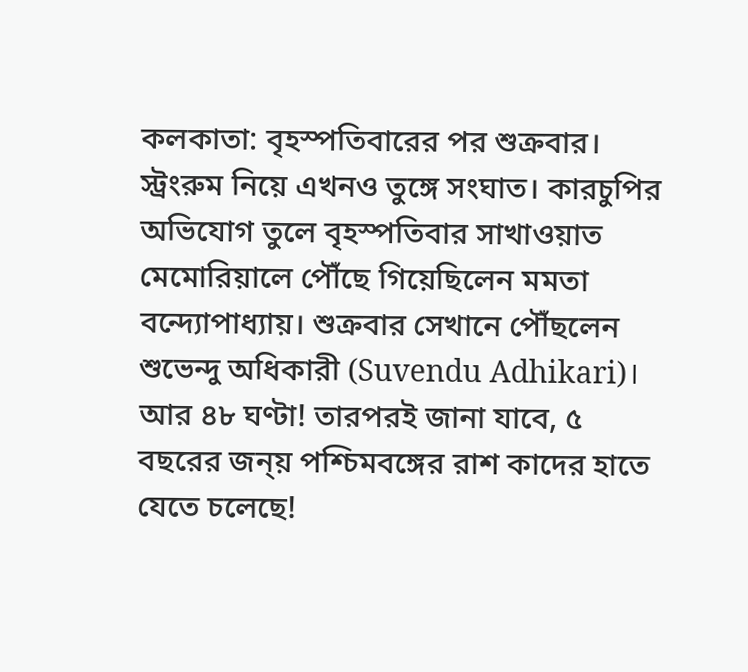কলকাতা: বৃহস্পতিবারের পর শুক্রবার। স্ট্রংরুম নিয়ে এখনও তুঙ্গে সংঘাত। কারচুপির অভিযোগ তুলে বৃহস্পতিবার সাখাওয়াত মেমোরিয়ালে পৌঁছে গিয়েছিলেন মমতা বন্দ্যোপাধ্যায়। শুক্রবার সেখানে পৌঁছলেন শুভেন্দু অধিকারী (Suvendu Adhikari)। আর ৪৮ ঘণ্টা! তারপরই জানা যাবে, ৫ বছরের জন্য় পশ্চিমবঙ্গের রাশ কাদের হাতে যেতে চলেছে!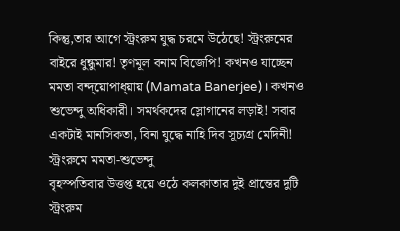কিন্তু,তার আগে স্ট্রংরুম যুদ্ধ চরমে উঠেছে! স্ট্রংরুমের বাইরে ধুন্ধুমার! তৃণমূল বনাম বিজেপি! কখনও যাচ্ছেন মমতা বন্দ্য়োপাধ্য়ায় (Mamata Banerjee)। কখনও শুভেন্দু অধিকারী। সমর্থকদের স্লোগানের লড়াই! সবার একটাই মানসিকতা, বিনা যুদ্ধে নাহি দিব সূচ্যগ্র মেদিনী!
স্ট্রংরুমে মমতা-শুভেন্দু
বৃহস্পতিবার উত্তপ্ত হয়ে ওঠে কলকাতার দুই প্রান্তের দুটি স্ট্রংরুম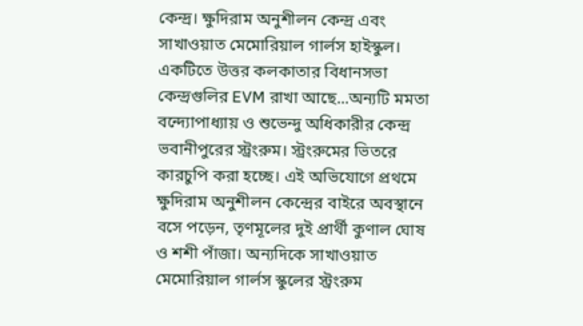কেন্দ্র। ক্ষুদিরাম অনুশীলন কেন্দ্র এবং সাখাওয়াত মেমোরিয়াল গার্লস হাইস্কুল। একটিতে উত্তর কলকাতার বিধানসভা কেন্দ্রগুলির EVM রাখা আছে...অন্যটি মমতা বন্দ্যোপাধ্যায় ও শুভেন্দু অধিকারীর কেন্দ্র ভবানীপুরের স্ট্রংরুম। স্ট্রংরুমের ভিতরে কারচুপি করা হচ্ছে। এই অভিযোগে প্রথমে ক্ষুদিরাম অনুশীলন কেন্দ্রের বাইরে অবস্থানে বসে পড়েন, তৃণমূলের দুই প্রার্থী কুণাল ঘোষ ও শশী পাঁজা। অন্যদিকে সাখাওয়াত মেমোরিয়াল গার্লস স্কুলের স্ট্রংরুম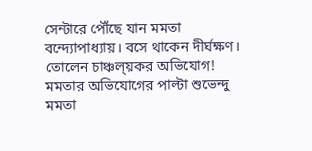সেন্টারে পৌঁছে যান মমতা বন্দ্যোপাধ্যায়। বসে থাকেন দীর্ঘক্ষণ। তোলেন চাঞ্চল্য়কর অভিযোগ!
মমতার অভিযোগের পাল্টা শুভেন্দু
মমতা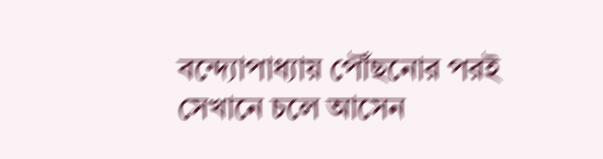বন্দ্যোপাধ্যায় পৌঁছনোর পরই সেখানে চলে আসেন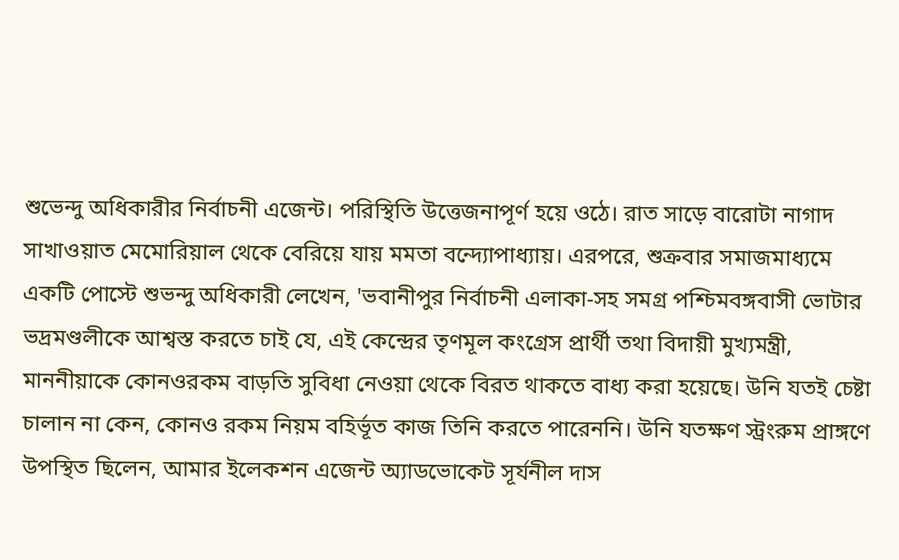শুভেন্দু অধিকারীর নির্বাচনী এজেন্ট। পরিস্থিতি উত্তেজনাপূর্ণ হয়ে ওঠে। রাত সাড়ে বারোটা নাগাদ সাখাওয়াত মেমোরিয়াল থেকে বেরিয়ে যায় মমতা বন্দ্যোপাধ্যায়। এরপরে, শুক্রবার সমাজমাধ্যমে একটি পোস্টে শুভন্দু অধিকারী লেখেন, 'ভবানীপুর নির্বাচনী এলাকা-সহ সমগ্র পশ্চিমবঙ্গবাসী ভোটার ভদ্রমণ্ডলীকে আশ্বস্ত করতে চাই যে, এই কেন্দ্রের তৃণমূল কংগ্রেস প্রার্থী তথা বিদায়ী মুখ্যমন্ত্রী, মাননীয়াকে কোনওরকম বাড়তি সুবিধা নেওয়া থেকে বিরত থাকতে বাধ্য করা হয়েছে। উনি যতই চেষ্টা চালান না কেন, কোনও রকম নিয়ম বহির্ভূত কাজ তিনি করতে পারেননি। উনি যতক্ষণ স্ট্রংরুম প্রাঙ্গণে উপস্থিত ছিলেন, আমার ইলেকশন এজেন্ট অ্যাডভোকেট সূর্যনীল দাস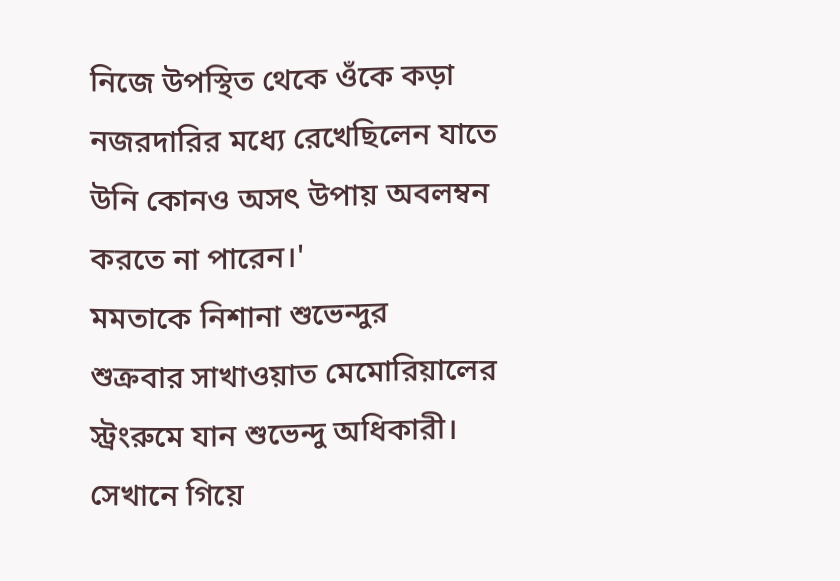নিজে উপস্থিত থেকে ওঁকে কড়া নজরদারির মধ্যে রেখেছিলেন যাতে উনি কোনও অসৎ উপায় অবলম্বন করতে না পারেন।'
মমতাকে নিশানা শুভেন্দুর
শুক্রবার সাখাওয়াত মেমোরিয়ালের স্ট্রংরুমে যান শুভেন্দু অধিকারী। সেখানে গিয়ে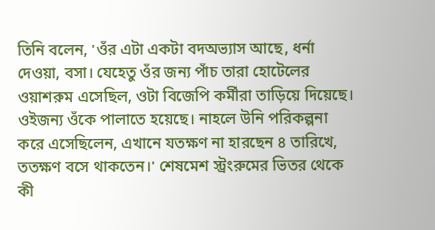তিনি বলেন, 'ওঁর এটা একটা বদঅভ্যাস আছে, ধর্না দেওয়া, বসা। যেহেতু ওঁর জন্য পাঁচ তারা হোটেলের ওয়াশরুম এসেছিল, ওটা বিজেপি কর্মীরা তাড়িয়ে দিয়েছে। ওইজন্য ওঁকে পালাতে হয়েছে। নাহলে উনি পরিকল্পনা করে এসেছিলেন, এখানে যতক্ষণ না হারছেন ৪ তারিখে, ততক্ষণ বসে থাকতেন।' শেষমেশ স্ট্রংরুমের ভিতর থেকে কী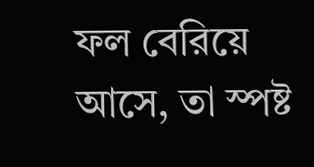ফল বেরিয়ে আসে, তা স্পষ্ট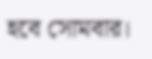হবে সোমবার।